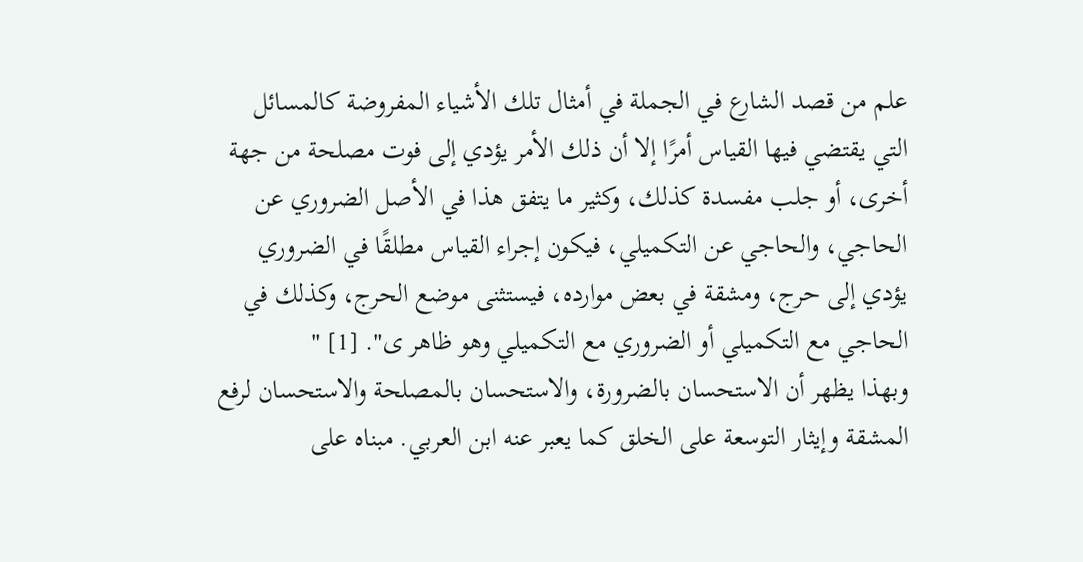علم من قصد الشارع في الجملة في أمثال تلك الأشياء المفروضة كالمسائل التي يقتضي فيها القياس أمرًا إلا أن ذلك الأمر يؤدي إلى فوت مصلحة من جهة أخرى، أو جلب مفسدة كذلك، وكثير ما يتفق هذا في الأصل الضروري عن الحاجي، والحاجي عن التكميلي، فيكون إجراء القياس مطلقًا في الضروري يؤدي إلى حرج، ومشقة في بعض موارده، فيستثنى موضع الحرج، وكذلك في الحاجي مع التكميلي أو الضروري مع التكميلي وهو ظاهر ى". [1] "
وبهذا يظهر أن الاستحسان بالضرورة، والاستحسان بالمصلحة والاستحسان لرفع المشقة وإيثار التوسعة على الخلق كما يعبر عنه ابن العربي. مبناه على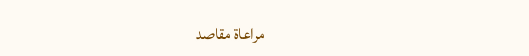مراعاة مقاصد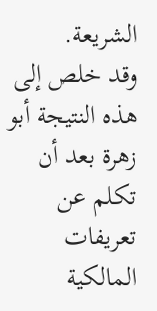الشريعة.
وقد خلص إلى هذه النتيجة أبو زهرة بعد أن تكلم عن تعريفات المالكية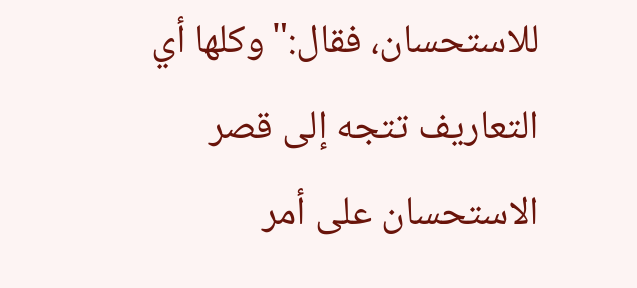للاستحسان، فقال:"وكلها أي التعاريف تتجه إلى قصر الاستحسان على أمر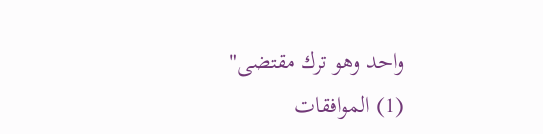واحد وهو ترك مقتضى"
(1) الموافقات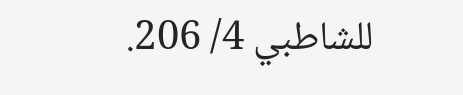للشاطبي 4/ 206.